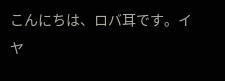こんにちは、ロバ耳です。イヤ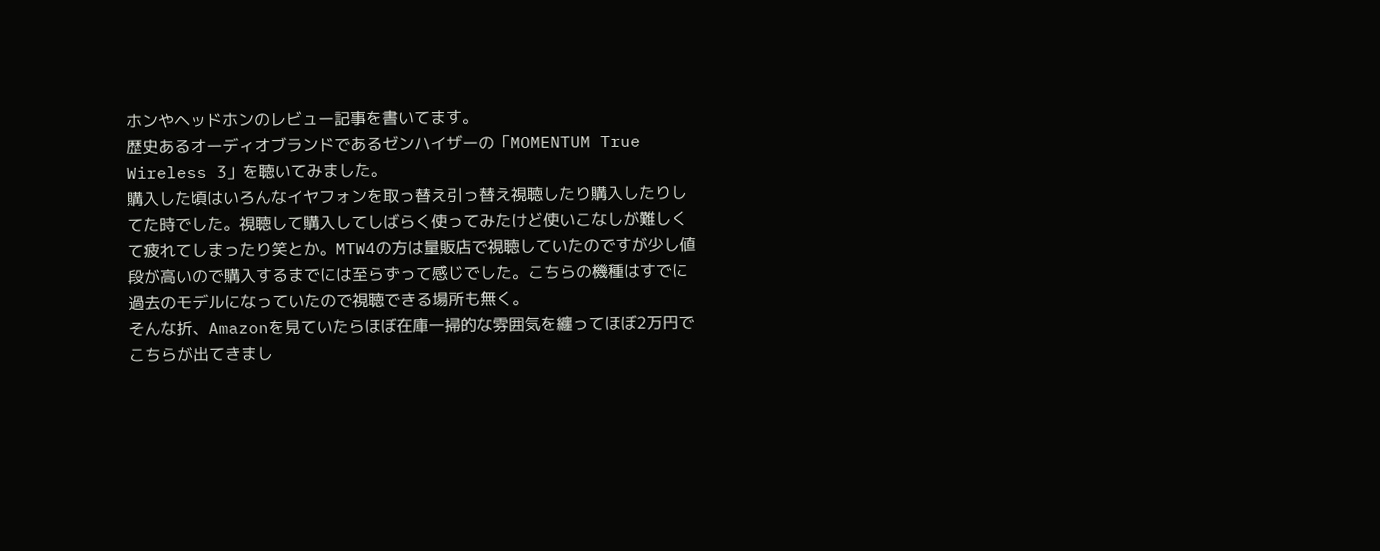ホンやヘッドホンのレビュー記事を書いてます。
歴史あるオーディオブランドであるゼンハイザーの「MOMENTUM True Wireless 3」を聴いてみました。
購入した頃はいろんなイヤフォンを取っ替え引っ替え視聴したり購入したりしてた時でした。視聴して購入してしばらく使ってみたけど使いこなしが難しくて疲れてしまったり笑とか。MTW4の方は量販店で視聴していたのですが少し値段が高いので購入するまでには至らずって感じでした。こちらの機種はすでに過去のモデルになっていたので視聴できる場所も無く。
そんな折、Amazonを見ていたらほぼ在庫一掃的な雰囲気を纏ってほぼ2万円でこちらが出てきまし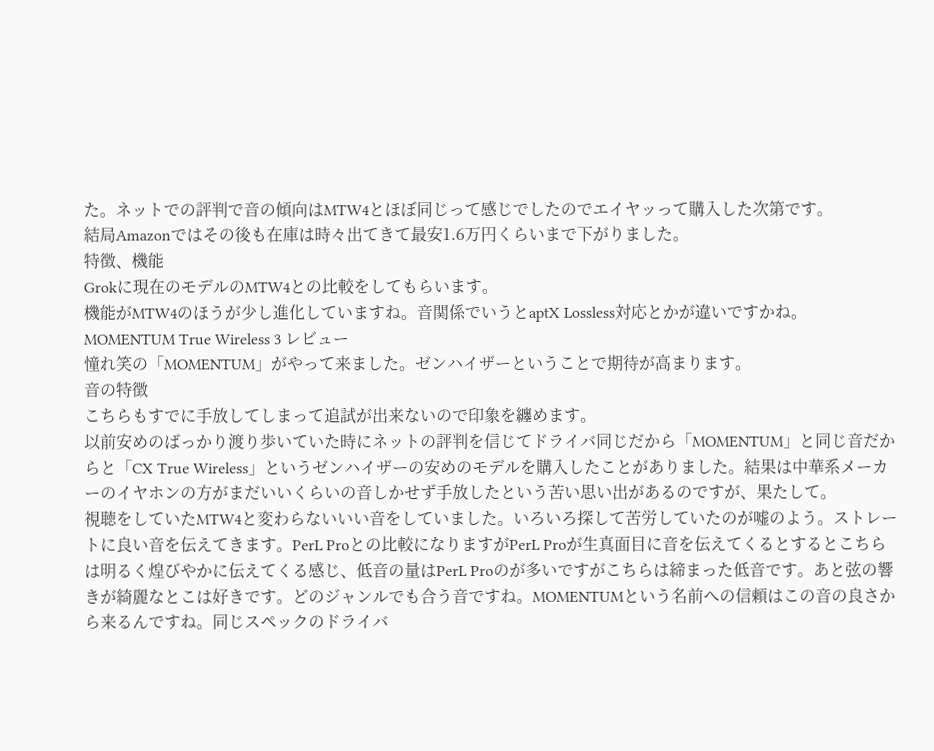た。ネットでの評判で音の傾向はMTW4とほぼ同じって感じでしたのでエイヤッって購入した次第です。
結局Amazonではその後も在庫は時々出てきて最安1.6万円くらいまで下がりました。
特徴、機能
Grokに現在のモデルのMTW4との比較をしてもらいます。
機能がMTW4のほうが少し進化していますね。音関係でいうとaptX Lossless対応とかが違いですかね。
MOMENTUM True Wireless 3 レビュー
憧れ笑の「MOMENTUM」がやって来ました。ゼンハイザーということで期待が高まります。
音の特徴
こちらもすでに手放してしまって追試が出来ないので印象を纏めます。
以前安めのばっかり渡り歩いていた時にネットの評判を信じてドライバ同じだから「MOMENTUM」と同じ音だからと「CX True Wireless」というゼンハイザーの安めのモデルを購入したことがありました。結果は中華系メーカーのイヤホンの方がまだいいくらいの音しかせず手放したという苦い思い出があるのですが、果たして。
視聴をしていたMTW4と変わらないいい音をしていました。いろいろ探して苦労していたのが嘘のよう。ストレートに良い音を伝えてきます。PerL Proとの比較になりますがPerL Proが生真面目に音を伝えてくるとするとこちらは明るく煌びやかに伝えてくる感じ、低音の量はPerL Proのが多いですがこちらは締まった低音です。あと弦の響きが綺麗なとこは好きです。どのジャンルでも合う音ですね。MOMENTUMという名前への信頼はこの音の良さから来るんですね。同じスペックのドライバ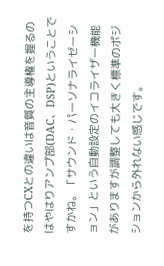を持つCXとの違いは音質の主導権を握るのはやはりアンプ部(DAC、DSP)ということですかね。「サウンド・パーソナライゼーション」という自動設定のイコライザー機能がありますが調整しても大きく標準のポジションから外れない感じです。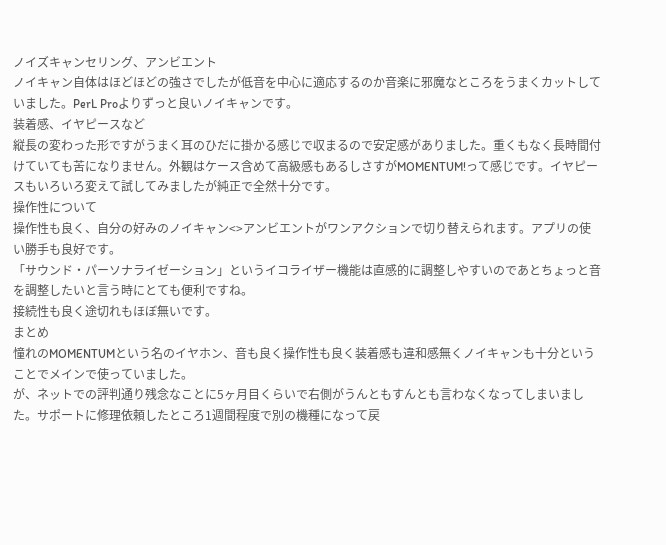ノイズキャンセリング、アンビエント
ノイキャン自体はほどほどの強さでしたが低音を中心に適応するのか音楽に邪魔なところをうまくカットしていました。PerL Proよりずっと良いノイキャンです。
装着感、イヤピースなど
縦長の変わった形ですがうまく耳のひだに掛かる感じで収まるので安定感がありました。重くもなく長時間付けていても苦になりません。外観はケース含めて高級感もあるしさすがMOMENTUM!って感じです。イヤピースもいろいろ変えて試してみましたが純正で全然十分です。
操作性について
操作性も良く、自分の好みのノイキャン<>アンビエントがワンアクションで切り替えられます。アプリの使い勝手も良好です。
「サウンド・パーソナライゼーション」というイコライザー機能は直感的に調整しやすいのであとちょっと音を調整したいと言う時にとても便利ですね。
接続性も良く途切れもほぼ無いです。
まとめ
憧れのMOMENTUMという名のイヤホン、音も良く操作性も良く装着感も違和感無くノイキャンも十分ということでメインで使っていました。
が、ネットでの評判通り残念なことに5ヶ月目くらいで右側がうんともすんとも言わなくなってしまいました。サポートに修理依頼したところ1週間程度で別の機種になって戻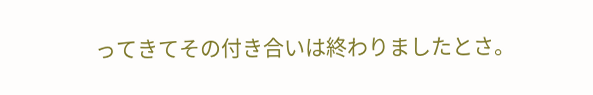ってきてその付き合いは終わりましたとさ。